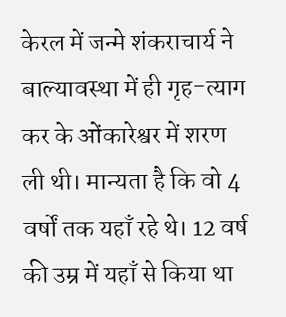केरल में जन्मे शंकराचार्य ने बाल्यावस्था में ही गृह-त्याग कर के ओंकारेश्वर में शरण ली थी। मान्यता है कि वो 4 वर्षों तक यहाँ रहे थे। 12 वर्ष की उम्र में यहाँ से किया था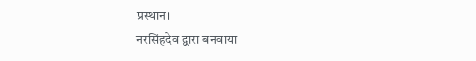प्रस्थान।
नरसिंहदेव द्वारा बनवाया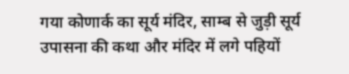गया कोणार्क का सूर्य मंदिर, साम्ब से जुड़ी सूर्य उपासना की कथा और मंदिर में लगे पहियों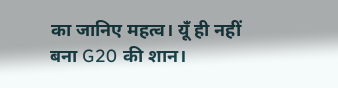का जानिए महत्व। यूँ ही नहीं बना G20 की शान।